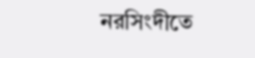নরসিংদীতে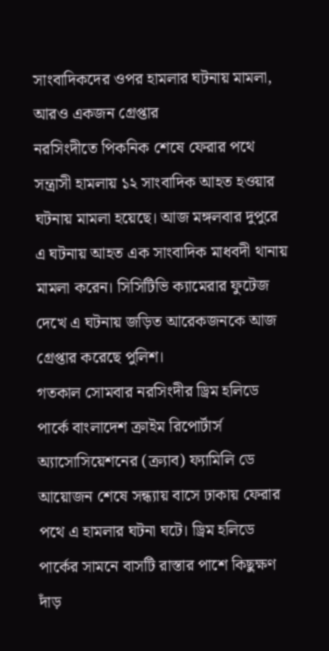সাংবাদিকদের ওপর হামলার ঘটনায় মামলা, আরও একজন গ্রেপ্তার
নরসিংদীতে পিকনিক শেষে ফেরার পথে সন্ত্রাসী হামলায় ১২ সাংবাদিক আহত হওয়ার ঘটনায় মামলা হয়েছে। আজ মঙ্গলবার দুপুরে এ ঘটনায় আহত এক সাংবাদিক মাধবদী থানায় মামলা করেন। সিসিটিভি ক্যামেরার ফুটেজ দেখে এ ঘটনায় জড়িত আরেকজনকে আজ গ্রেপ্তার করেছে পুলিশ।
গতকাল সোমবার নরসিংদীর ড্রিম হলিডে পার্কে বাংলাদেশ ক্রাইম রিপোর্টার্স অ্যাসোসিয়েশনের (ক্র্যাব) ফ্যামিলি ডে আয়োজন শেষে সন্ধ্যায় বাসে ঢাকায় ফেরার পথে এ হামলার ঘটনা ঘটে। ড্রিম হলিডে পার্কের সামনে বাসটি রাস্তার পাশে কিছুক্ষণ দাঁড়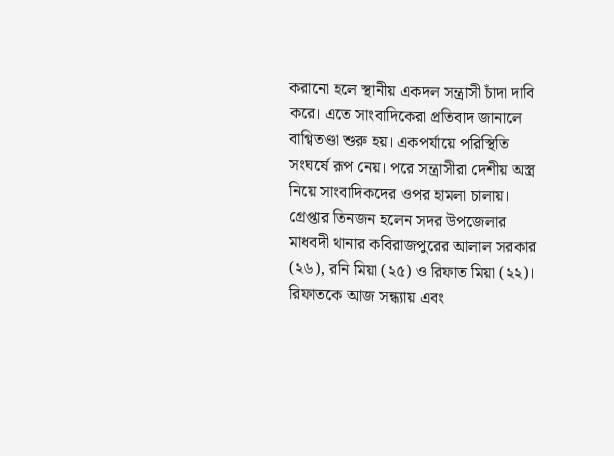করানো হলে স্থানীয় একদল সন্ত্রাসী চাঁদা দাবি করে। এতে সাংবাদিকেরা প্রতিবাদ জানালে বাগ্বিতণ্ডা শুরু হয়। একপর্যায়ে পরিস্থিতি সংঘর্ষে রূপ নেয়। পরে সন্ত্রাসীরা দেশীয় অস্ত্র নিয়ে সাংবাদিকদের ওপর হামলা চালায়।
গ্রেপ্তার তিনজন হলেন সদর উপজেলার মাধবদী থানার কবিরাজপুরের আলাল সরকার (২৬), রনি মিয়া (২৫) ও রিফাত মিয়া (২২)। রিফাতকে আজ সন্ধ্যায় এবং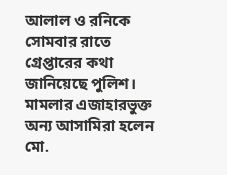আলাল ও রনিকে সোমবার রাতে গ্রেপ্তারের কথা জানিয়েছে পুলিশ। মামলার এজাহারভুক্ত অন্য আসামিরা হলেন মো.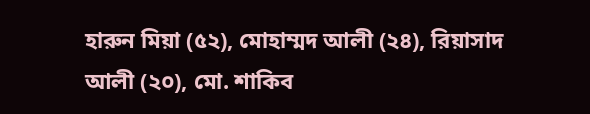হারুন মিয়া (৫২), মোহাম্মদ আলী (২৪), রিয়াসাদ আলী (২০), মো. শাকিব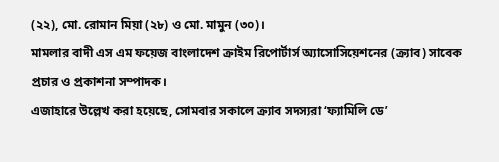(২২), মো. রোমান মিয়া (২৮) ও মো. মামুন (৩০)।
মামলার বাদী এস এম ফয়েজ বাংলাদেশ ক্রাইম রিপোর্টার্স অ্যাসোসিয়েশনের (ক্র্যাব) সাবেক প্রচার ও প্রকাশনা সম্পাদক।
এজাহারে উল্লেখ করা হয়েছে, সোমবার সকালে ক্র্যাব সদস্যরা ‘ফ্যামিলি ডে’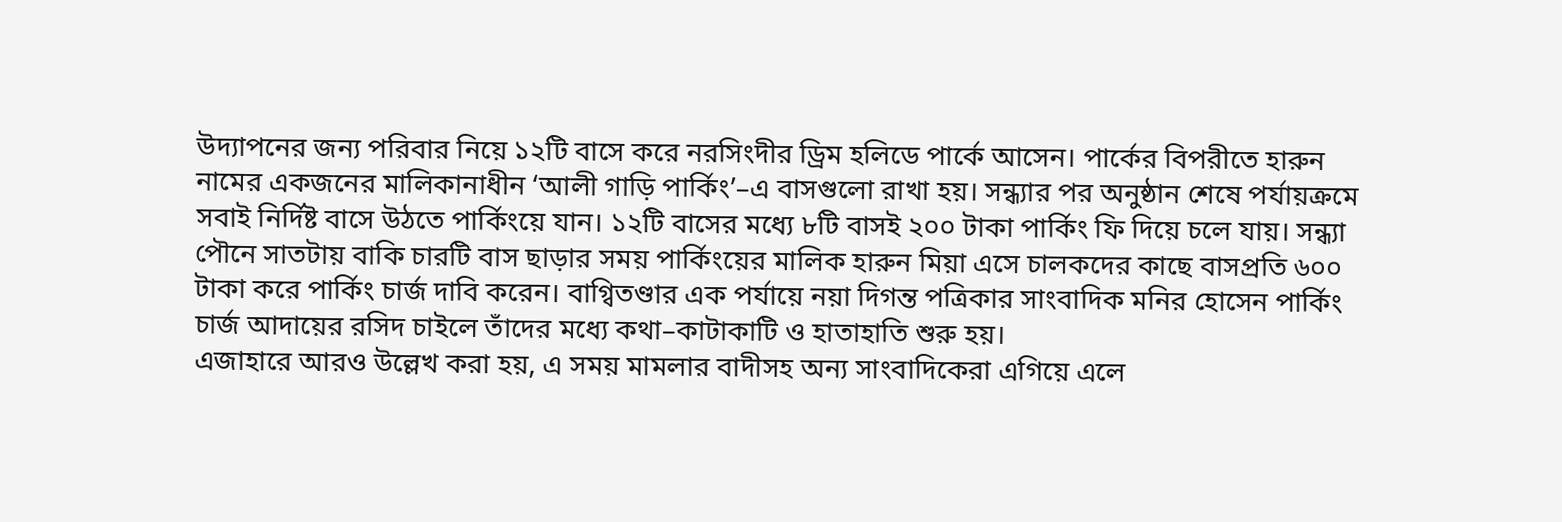উদ্যাপনের জন্য পরিবার নিয়ে ১২টি বাসে করে নরসিংদীর ড্রিম হলিডে পার্কে আসেন। পার্কের বিপরীতে হারুন নামের একজনের মালিকানাধীন ‘আলী গাড়ি পার্কিং’–এ বাসগুলো রাখা হয়। সন্ধ্যার পর অনুষ্ঠান শেষে পর্যায়ক্রমে সবাই নির্দিষ্ট বাসে উঠতে পার্কিংয়ে যান। ১২টি বাসের মধ্যে ৮টি বাসই ২০০ টাকা পার্কিং ফি দিয়ে চলে যায়। সন্ধ্যা পৌনে সাতটায় বাকি চারটি বাস ছাড়ার সময় পার্কিংয়ের মালিক হারুন মিয়া এসে চালকদের কাছে বাসপ্রতি ৬০০ টাকা করে পার্কিং চার্জ দাবি করেন। বাগ্বিতণ্ডার এক পর্যায়ে নয়া দিগন্ত পত্রিকার সাংবাদিক মনির হোসেন পার্কিং চার্জ আদায়ের রসিদ চাইলে তাঁদের মধ্যে কথা–কাটাকাটি ও হাতাহাতি শুরু হয়।
এজাহারে আরও উল্লেখ করা হয়, এ সময় মামলার বাদীসহ অন্য সাংবাদিকেরা এগিয়ে এলে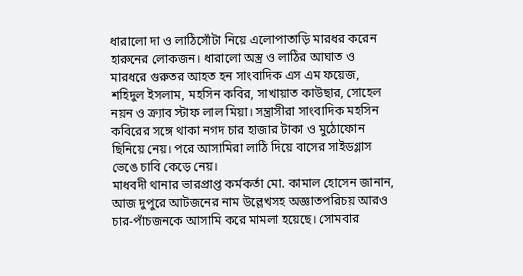ধারালো দা ও লাঠিসোঁটা নিয়ে এলোপাতাড়ি মারধর করেন হারুনের লোকজন। ধারালো অস্ত্র ও লাঠির আঘাত ও মারধরে গুরুতর আহত হন সাংবাদিক এস এম ফয়েজ, শহিদুল ইসলাম, মহসিন কবির, সাখায়াত কাউছার, সোহেল নয়ন ও ক্র্যাব স্টাফ লাল মিয়া। সন্ত্রাসীরা সাংবাদিক মহসিন কবিরের সঙ্গে থাকা নগদ চার হাজার টাকা ও মুঠোফোন ছিনিয়ে নেয়। পরে আসামিরা লাঠি দিয়ে বাসের সাইডগ্লাস ভেঙে চাবি কেড়ে নেয়।
মাধবদী থানার ভারপ্রাপ্ত কর্মকর্তা মো. কামাল হোসেন জানান, আজ দুপুরে আটজনের নাম উল্লেখসহ অজ্ঞাতপরিচয় আরও চার-পাঁচজনকে আসামি করে মামলা হয়েছে। সোমবার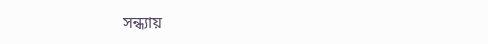সন্ধ্যায়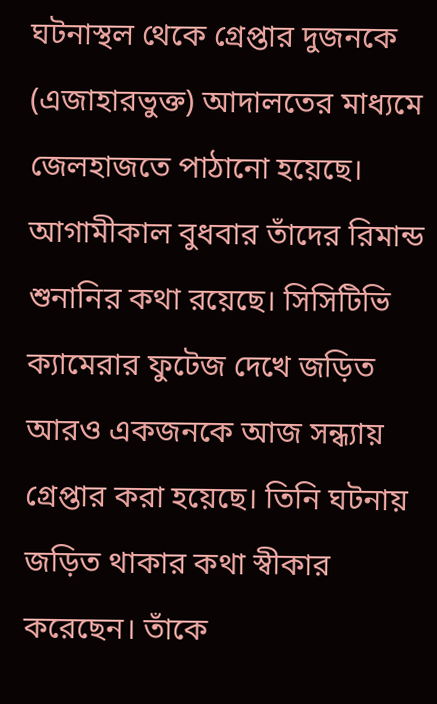ঘটনাস্থল থেকে গ্রেপ্তার দুজনকে (এজাহারভুক্ত) আদালতের মাধ্যমে জেলহাজতে পাঠানো হয়েছে। আগামীকাল বুধবার তাঁদের রিমান্ড শুনানির কথা রয়েছে। সিসিটিভি ক্যামেরার ফুটেজ দেখে জড়িত আরও একজনকে আজ সন্ধ্যায় গ্রেপ্তার করা হয়েছে। তিনি ঘটনায় জড়িত থাকার কথা স্বীকার করেছেন। তাঁকে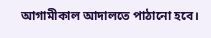আগামীকাল আদালতে পাঠানো হবে।